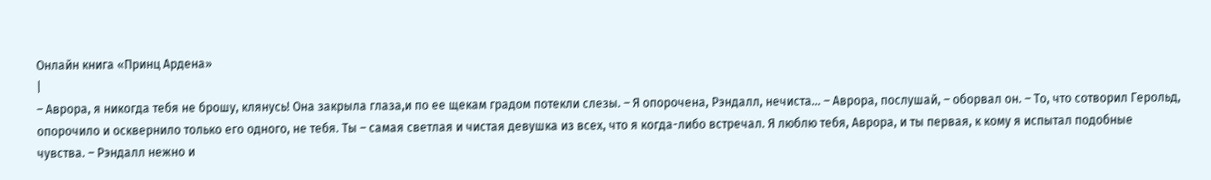Онлайн книга «Принц Ардена»
|
– Аврора, я никогда тебя не брошу, клянусь! Она закрыла глаза,и по ее щекам градом потекли слезы. – Я опорочена, Рэндалл, нечиста… – Аврора, послушай, – оборвал он. – То, что сотворил Герольд, опорочило и осквернило только его одного, не тебя. Ты – самая светлая и чистая девушка из всех, что я когда-либо встречал. Я люблю тебя, Аврора, и ты первая, к кому я испытал подобные чувства. – Рэндалл нежно и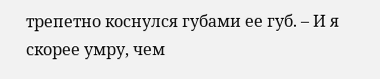трепетно коснулся губами ее губ. – И я скорее умру, чем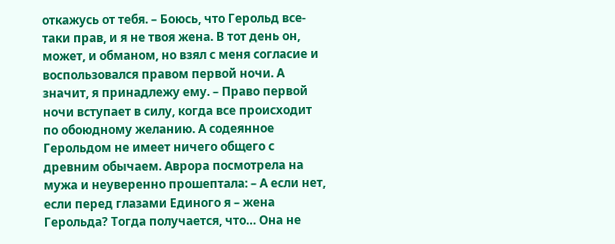откажусь от тебя. – Боюсь, что Герольд все-таки прав, и я не твоя жена. В тот день он, может, и обманом, но взял с меня согласие и воспользовался правом первой ночи. А значит, я принадлежу ему. – Право первой ночи вступает в силу, когда все происходит по обоюдному желанию. А содеянное Герольдом не имеет ничего общего с древним обычаем. Аврора посмотрела на мужа и неуверенно прошептала: – А если нет, если перед глазами Единого я – жена Герольда? Тогда получается, что… Она не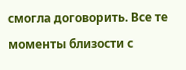смогла договорить. Все те моменты близости с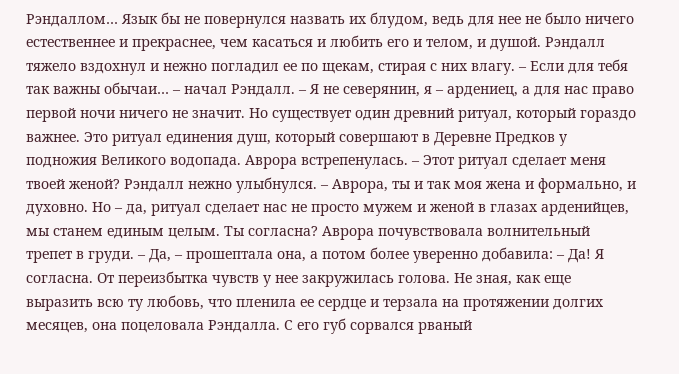Рэндаллом… Язык бы не повернулся назвать их блудом, ведь для нее не было ничего естественнее и прекраснее, чем касаться и любить его и телом, и душой. Рэндалл тяжело вздохнул и нежно погладил ее по щекам, стирая с них влагу. – Если для тебя так важны обычаи… – начал Рэндалл. – Я не северянин, я – ардениец, а для нас право первой ночи ничего не значит. Но существует один древний ритуал, который гораздо важнее. Это ритуал единения душ, который совершают в Деревне Предков у подножия Великого водопада. Аврора встрепенулась. – Этот ритуал сделает меня твоей женой? Рэндалл нежно улыбнулся. – Аврора, ты и так моя жена и формально, и духовно. Но – да, ритуал сделает нас не просто мужем и женой в глазах арденийцев, мы станем единым целым. Ты согласна? Аврора почувствовала волнительный трепет в груди. – Да, – прошептала она, а потом более уверенно добавила: – Да! Я согласна. От переизбытка чувств у нее закружилась голова. Не зная, как еще выразить всю ту любовь, что пленила ее сердце и терзала на протяжении долгих месяцев, она поцеловала Рэндалла. С его губ сорвался рваный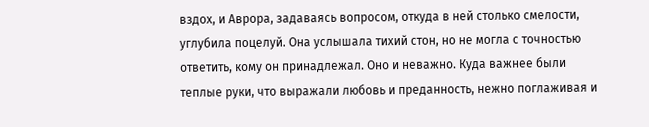вздох, и Аврора, задаваясь вопросом, откуда в ней столько смелости, углубила поцелуй. Она услышала тихий стон, но не могла с точностью ответить, кому он принадлежал. Оно и неважно. Куда важнее были теплые руки, что выражали любовь и преданность, нежно поглаживая и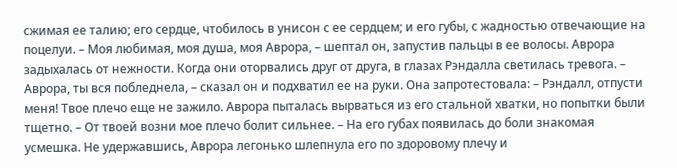сжимая ее талию; его сердце, чтобилось в унисон с ее сердцем; и его губы, с жадностью отвечающие на поцелуи. – Моя любимая, моя душа, моя Аврора, – шептал он, запустив пальцы в ее волосы. Аврора задыхалась от нежности. Когда они оторвались друг от друга, в глазах Рэндалла светилась тревога. – Аврора, ты вся побледнела, – сказал он и подхватил ее на руки. Она запротестовала: – Рэндалл, отпусти меня! Твое плечо еще не зажило. Аврора пыталась вырваться из его стальной хватки, но попытки были тщетно. – От твоей возни мое плечо болит сильнее. – На его губах появилась до боли знакомая усмешка. Не удержавшись, Аврора легонько шлепнула его по здоровому плечу и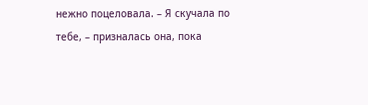нежно поцеловала. – Я скучала по тебе, – призналась она, пока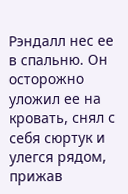Рэндалл нес ее в спальню. Он осторожно уложил ее на кровать, снял с себя сюртук и улегся рядом, прижав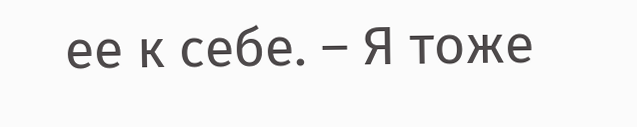ее к себе. – Я тоже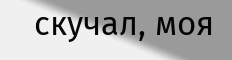скучал, моя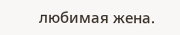любимая жена.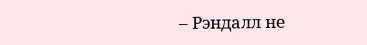– Рэндалл не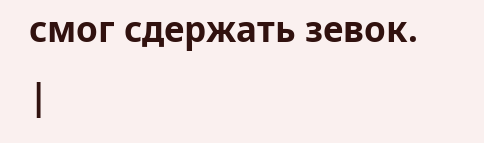смог сдержать зевок. |